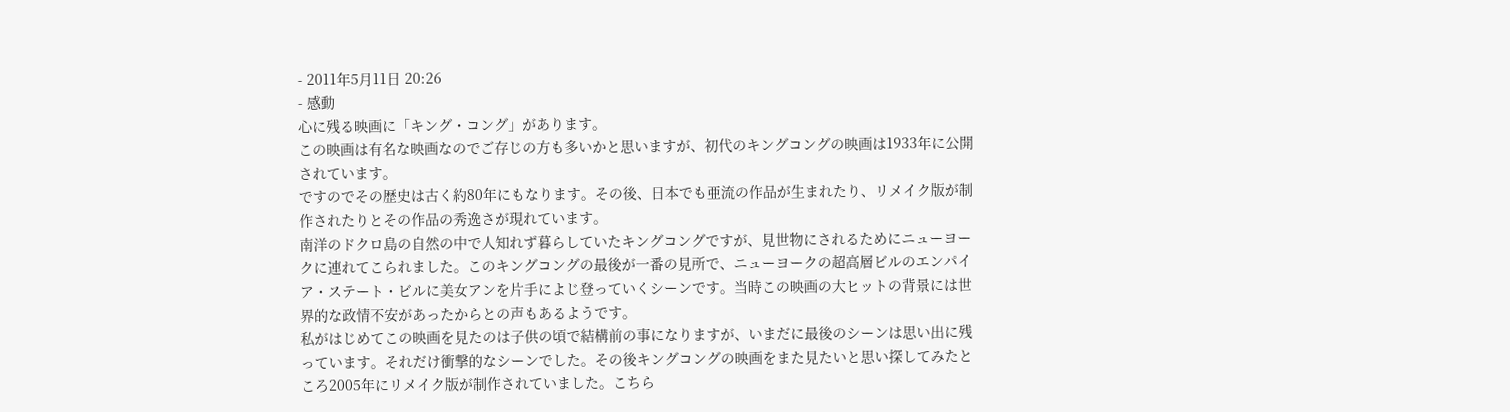- 2011年5月11日 20:26
- 感動
心に残る映画に「キング・コング」があります。
この映画は有名な映画なのでご存じの方も多いかと思いますが、初代のキングコングの映画は1933年に公開されています。
ですのでその歴史は古く約80年にもなります。その後、日本でも亜流の作品が生まれたり、リメイク版が制作されたりとその作品の秀逸さが現れています。
南洋のドクロ島の自然の中で人知れず暮らしていたキングコングですが、見世物にされるためにニューヨークに連れてこられました。このキングコングの最後が一番の見所で、ニューヨークの超高層ビルのエンパイア・ステート・ビルに美女アンを片手によじ登っていくシーンです。当時この映画の大ヒットの背景には世界的な政情不安があったからとの声もあるようです。
私がはじめてこの映画を見たのは子供の頃で結構前の事になりますが、いまだに最後のシーンは思い出に残っています。それだけ衝撃的なシーンでした。その後キングコングの映画をまた見たいと思い探してみたところ2005年にリメイク版が制作されていました。こちら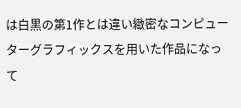は白黒の第1作とは違い緻密なコンピューターグラフィックスを用いた作品になって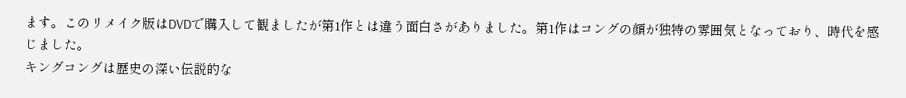ます。このリメイク版はDVDで購入して観ましたが第1作とは違う面白さがありました。第1作はコングの顔が独特の雰囲気となっており、時代を感じました。
キングコングは歴史の深い伝説的な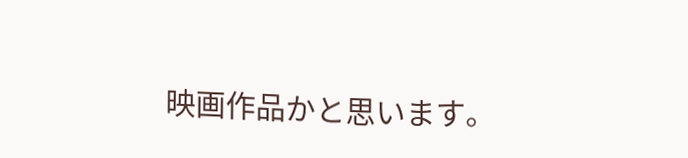映画作品かと思います。